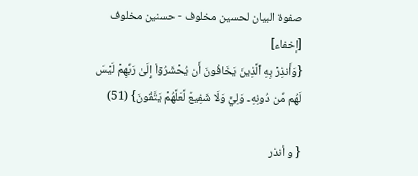صفوة البيان لحسين مخلوف - حسنين مخلوف [إخفاء]
{وَأَنذِرۡ بِهِ ٱلَّذِينَ يَخَافُونَ أَن يُحۡشَرُوٓاْ إِلَىٰ رَبِّهِمۡ لَيۡسَ لَهُم مِّن دُونِهِۦ وَلِيّٞ وَلَا شَفِيعٞ لَّعَلَّهُمۡ يَتَّقُونَ} (51)

{ و أنذر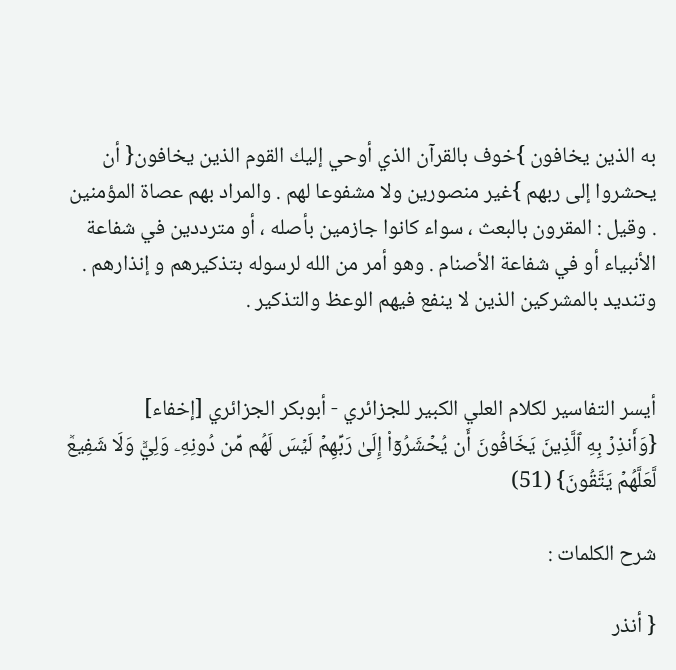به الذين يخافون }خوف بالقرآن الذي أوحي إليك القوم الذين يخافون{ أن يحشروا إلى ربهم }غير منصورين ولا مشفوعا لهم . والمراد بهم عصاة المؤمنين . وقيل : المقرون بالبعث ، سواء كانوا جازمين بأصله ، أو مترددين في شفاعة الأنبياء أو في شفاعة الأصنام . وهو أمر من الله لرسوله بتذكيرهم و إنذارهم . وتنديد بالمشركين الذين لا ينفع فيهم الوعظ والتذكير .


أيسر التفاسير لكلام العلي الكبير للجزائري - أبوبكر الجزائري [إخفاء]
{وَأَنذِرۡ بِهِ ٱلَّذِينَ يَخَافُونَ أَن يُحۡشَرُوٓاْ إِلَىٰ رَبِّهِمۡ لَيۡسَ لَهُم مِّن دُونِهِۦ وَلِيّٞ وَلَا شَفِيعٞ لَّعَلَّهُمۡ يَتَّقُونَ} (51)

شرح الكلمات :

{ أنذر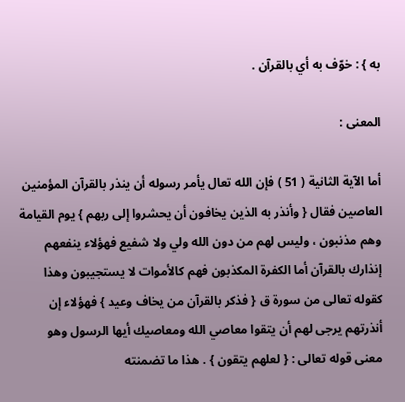به } : خوّف به أي بالقرآن .

المعنى :

أما الآية الثانية ( 51 ) فإن الله تعال يأمر رسوله أن ينذر بالقرآن المؤمنين العاصين فقال { وأنذر به الذين يخافون أن يحشروا إلى ربهم } يوم القيامة وهم مذنبون ، وليس لهم من دون الله ولي ولا شفيع فهؤلاء ينفعهم إنذارك بالقرآن أما الكفرة المكذبون فهم كالأموات لا يستجيبون وهذا كقوله تعالى من سورة ق { فذكر بالقرآن من يخاف وعيد } فهؤلاء إن أنذرتهم يرجى لهم أن يتقوا معاصي الله ومعاصيك أيها الرسول وهو معنى قوله تعالى : { لعلهم يتقون } . هذا ما تضمنته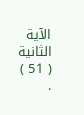الآية الثانية ( 51 ) .